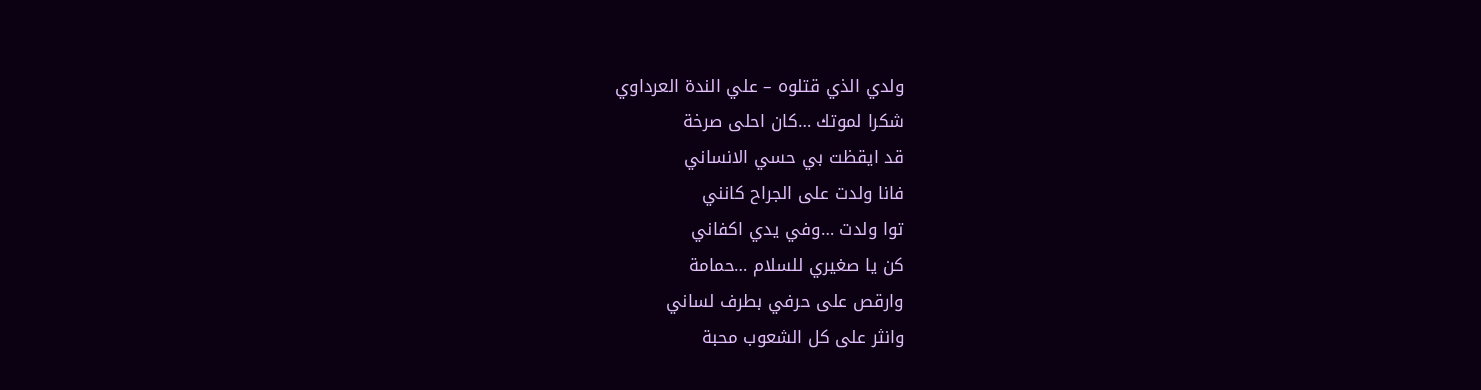ولدي الذي قتلوه – علي الندة العرداوي
شكرا لموتك …كان احلى صرخة
قد ايقظت بي حسي الانساني
فانا ولدت على الجراح كانني
توا ولدت …وفي يدي اكفاني
كن يا صغيري للسلام …حمامة
وارقص على حرفي بطرف لساني
وانثر على كل الشعوب محبة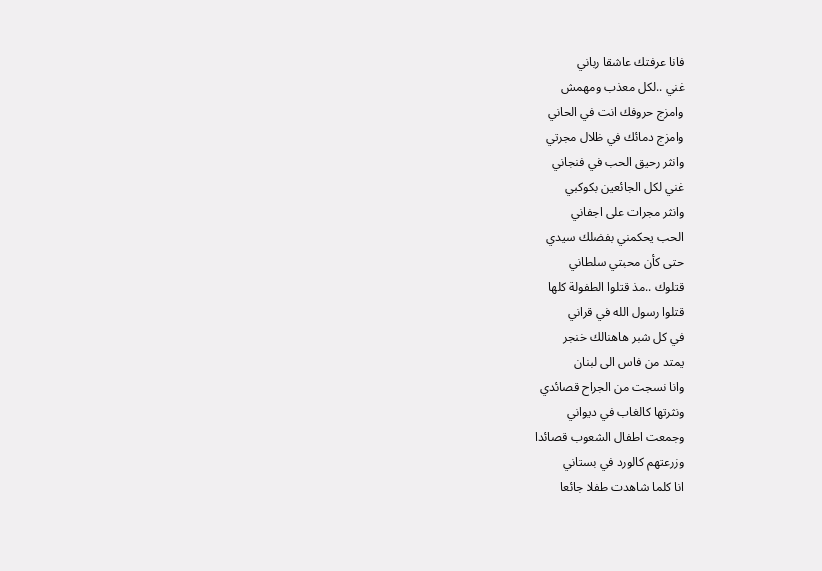فانا عرفتك عاشقا رباني
غني ..لكل معذب ومهمش
وامزج حروفك انت في الحاني
وامزج دمائك في ظلال مجرتي
وانثر رحيق الحب في فنجاني
غني لكل الجائعين بكوكبي
وانثر مجرات على اجفاني
الحب يحكمني بفضلك سيدي
حتى كأن محبتي سلطاني
قتلوك ..مذ قتلوا الطفولة كلها
قتلوا رسول الله في قراني
في كل شبر هاهنالك خنجر
يمتد من فاس الى لبنان
وانا نسجت من الجراح قصائدي
ونثرتها كالغاب في ديواني
وجمعت اطفال الشعوب قصائدا
وزرعتهم كالورد في بستاني
انا كلما شاهدت طفلا جائعا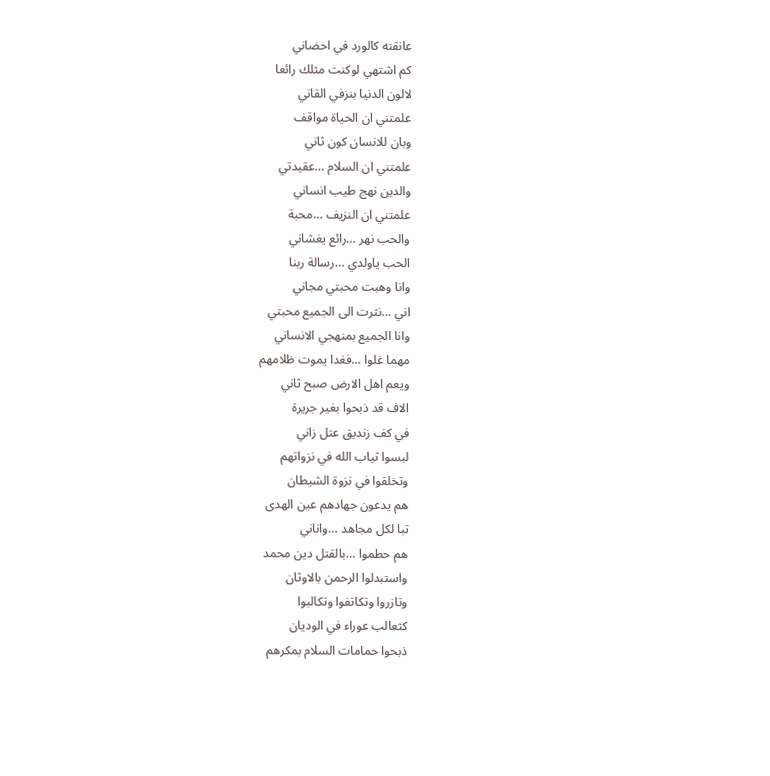عانقته كالورد في احضاني
كم اشتهي لوكنت مثلك رائعا
لالون الدنيا بنزفي القاني
علمتني ان الحياة مواقف
وبان للانسان كون ثاني
علمتني ان السلام …عقيدتي
والدين نهج طيب انساني
علمتني ان النزيف …محبة
والحب نهر …رائع يغشاني
الحب ياولدي …رسالة ربنا
وانا وهبت محبتي مجاني
اني …نثرت الى الجميع محبتي
وانا الجميع بمنهجي الانساني
مهما غلوا …فغدا يموت ظلامهم
ويعم اهل الارض صبح ثاني
الاف قد ذبحوا بغير جريرة
في كف زنديق عتل زاني
لبسوا ثياب الله في نزواتهم
وتخلقوا في نزوة الشيطان
هم يدعون جهادهم عين الهدى
تبا لكل مجاهد …واناني
هم حطموا …بالقتل دين محمد
واستبدلوا الرحمن بالاوثان
وتازروا وتكاتفوا وتكالبوا
كثعالب عوراء في الوديان
ذبحوا حمامات السلام بمكرهم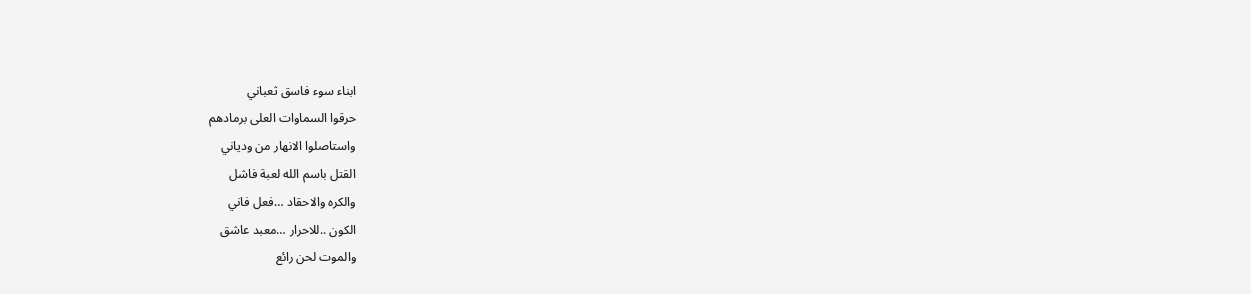ابناء سوء فاسق ثعباني
حرقوا السماوات العلى برمادهم
واستاصلوا الانهار من ودياني
القتل باسم الله لعبة فاشل
والكره والاحقاد …فعل فاني
الكون ..للاحرار …معبد عاشق
والموت لحن رائع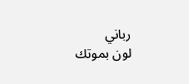رباني
لون بموتك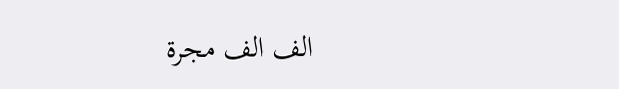الف الف مجرة